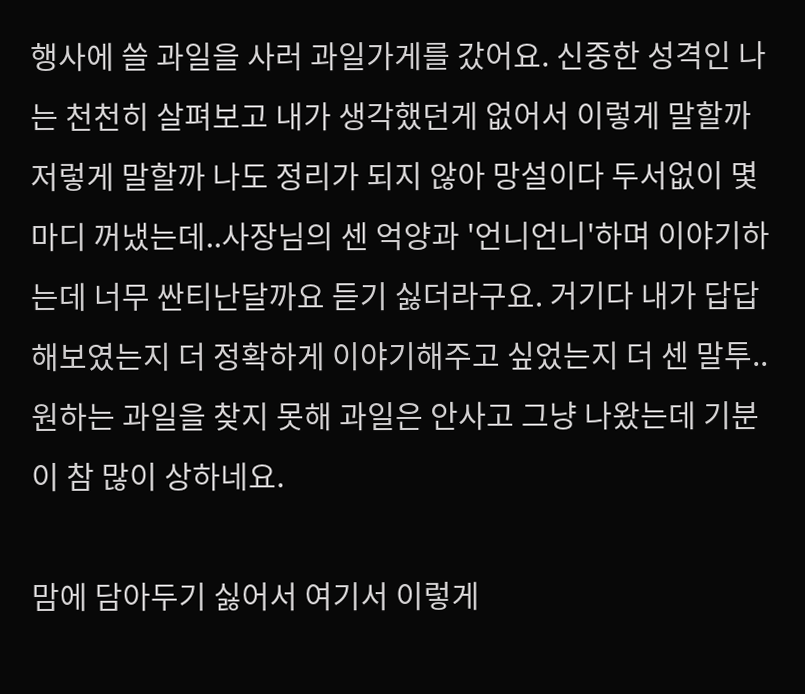행사에 쓸 과일을 사러 과일가게를 갔어요. 신중한 성격인 나는 천천히 살펴보고 내가 생각했던게 없어서 이렇게 말할까 저렇게 말할까 나도 정리가 되지 않아 망설이다 두서없이 몇마디 꺼냈는데..사장님의 센 억양과 '언니언니'하며 이야기하는데 너무 싼티난달까요 듣기 싫더라구요. 거기다 내가 답답해보였는지 더 정확하게 이야기해주고 싶었는지 더 센 말투..원하는 과일을 찾지 못해 과일은 안사고 그냥 나왔는데 기분이 참 많이 상하네요.

맘에 담아두기 싫어서 여기서 이렇게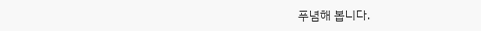푸념해 봅니다.